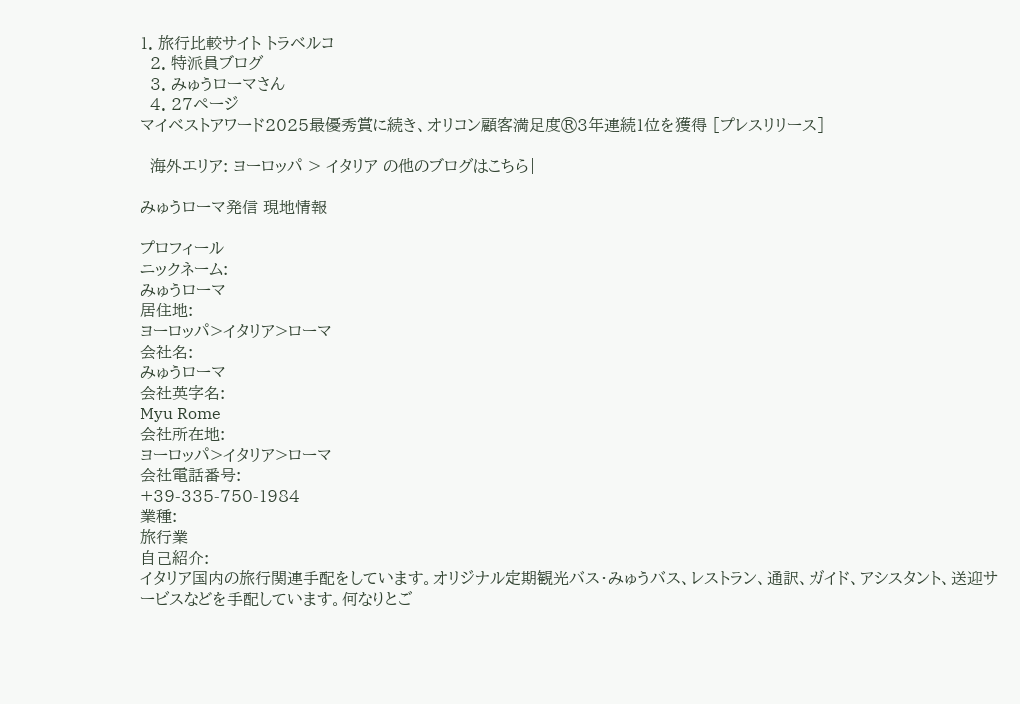1. 旅行比較サイト トラベルコ
  2. 特派員ブログ
  3. みゅうローマさん
  4. 27ページ
マイベストアワード2025最優秀賞に続き、オリコン顧客満足度®3年連続1位を獲得 [プレスリリース]

  海外エリア: ヨーロッパ > イタリア の他のブログはこちら|

みゅうローマ発信 現地情報

プロフィール
ニックネーム:
みゅうローマ
居住地:
ヨーロッパ>イタリア>ローマ
会社名:
みゅうローマ
会社英字名:
Myu Rome
会社所在地:
ヨーロッパ>イタリア>ローマ
会社電話番号:
+39-335-750-1984
業種:
旅行業
自己紹介:
イタリア国内の旅行関連手配をしています。オリジナル定期観光バス・みゅうバス、レストラン、通訳、ガイド、アシスタント、送迎サービスなどを手配しています。何なりとご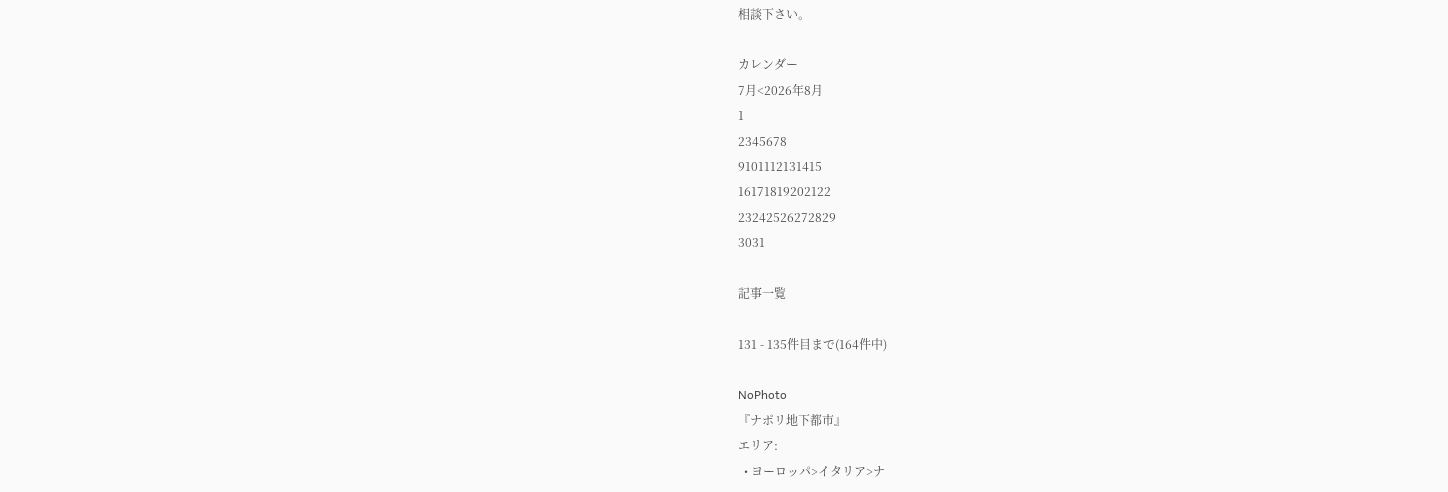相談下さい。

カレンダー
7月<2026年8月
1
2345678
9101112131415
16171819202122
23242526272829
3031

記事一覧

131 - 135件目まで(164件中)

NoPhoto
『ナポリ地下都市』
エリア:
  • ヨーロッパ>イタリア>ナ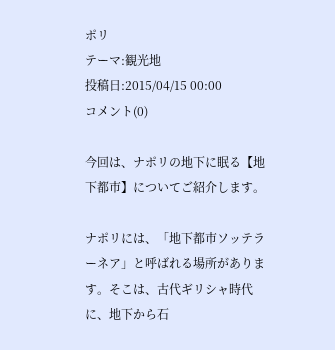ポリ
テーマ:観光地
投稿日:2015/04/15 00:00
コメント(0)

今回は、ナポリの地下に眠る【地下都市】についてご紹介します。

ナポリには、「地下都市ソッテラーネア」と呼ばれる場所があります。そこは、古代ギリシャ時代に、地下から石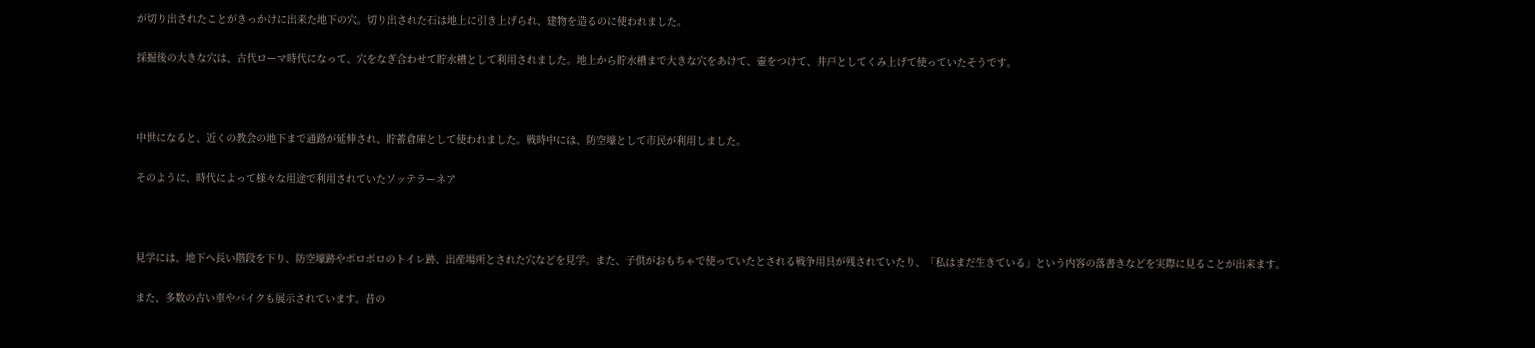が切り出されたことがきっかけに出来た地下の穴。切り出された石は地上に引き上げられ、建物を造るのに使われました。

採掘後の大きな穴は、古代ローマ時代になって、穴をなぎ合わせて貯水槽として利用されました。地上から貯水槽まで大きな穴をあけて、壷をつけて、井戸としてくみ上げて使っていたそうです。



中世になると、近くの教会の地下まで通路が延伸され、貯蓄倉庫として使われました。戦時中には、防空壕として市民が利用しました。

そのように、時代によって様々な用途で利用されていたソッテラーネア



見学には、地下へ長い階段を下り、防空壕跡やボロボロのトイレ跡、出産場所とされた穴などを見学。また、子供がおもちゃで使っていたとされる戦争用具が残されていたり、「私はまだ生きている」という内容の落書きなどを実際に見ることが出来ます。

また、多数の古い車やバイクも展示されています。昔の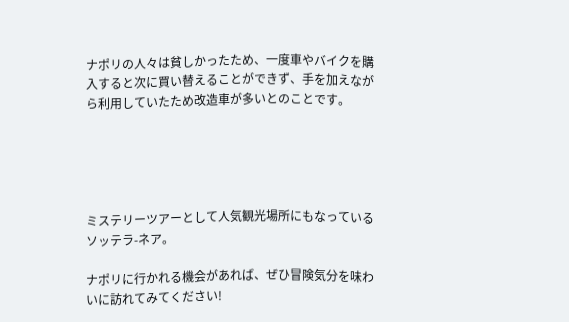ナポリの人々は貧しかったため、一度車やバイクを購入すると次に買い替えることができず、手を加えながら利用していたため改造車が多いとのことです。





ミステリーツアーとして人気観光場所にもなっているソッテラ-ネア。

ナポリに行かれる機会があれば、ぜひ冒険気分を味わいに訪れてみてください!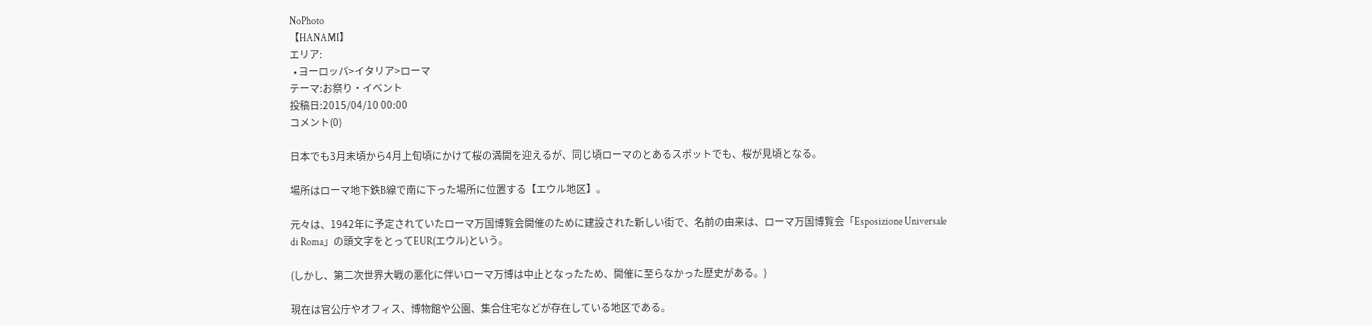NoPhoto
【HANAMI】
エリア:
  • ヨーロッパ>イタリア>ローマ
テーマ:お祭り・イベント
投稿日:2015/04/10 00:00
コメント(0)

日本でも3月末頃から4月上旬頃にかけて桜の満開を迎えるが、同じ頃ローマのとあるスポットでも、桜が見頃となる。

場所はローマ地下鉄B線で南に下った場所に位置する【エウル地区】。

元々は、1942年に予定されていたローマ万国博覧会開催のために建設された新しい街で、名前の由来は、ローマ万国博覧会「Esposizione Universale di Roma」の頭文字をとってEUR(エウル)という。

(しかし、第二次世界大戦の悪化に伴いローマ万博は中止となったため、開催に至らなかった歴史がある。)

現在は官公庁やオフィス、博物館や公園、集合住宅などが存在している地区である。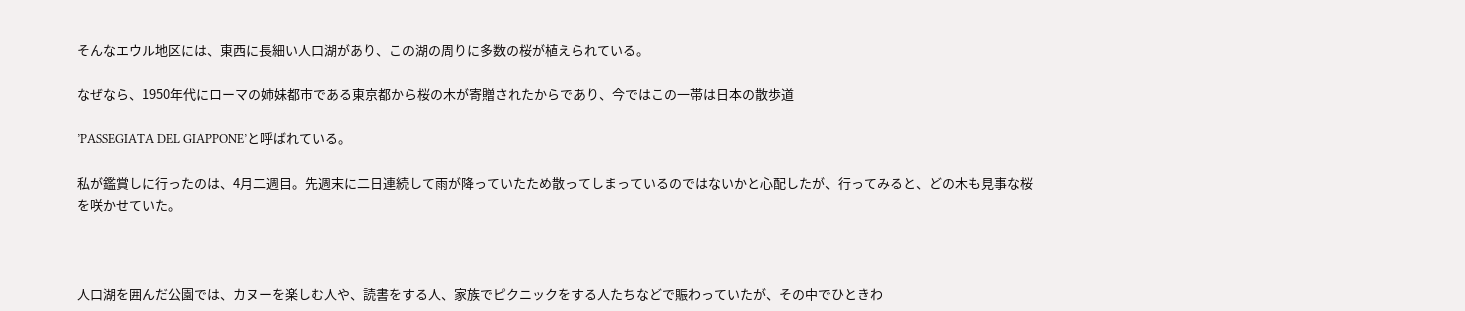そんなエウル地区には、東西に長細い人口湖があり、この湖の周りに多数の桜が植えられている。

なぜなら、1950年代にローマの姉妹都市である東京都から桜の木が寄贈されたからであり、今ではこの一帯は日本の散歩道

’PASSEGIATA DEL GIAPPONE’と呼ばれている。

私が鑑賞しに行ったのは、4月二週目。先週末に二日連続して雨が降っていたため散ってしまっているのではないかと心配したが、行ってみると、どの木も見事な桜を咲かせていた。



人口湖を囲んだ公園では、カヌーを楽しむ人や、読書をする人、家族でピクニックをする人たちなどで賑わっていたが、その中でひときわ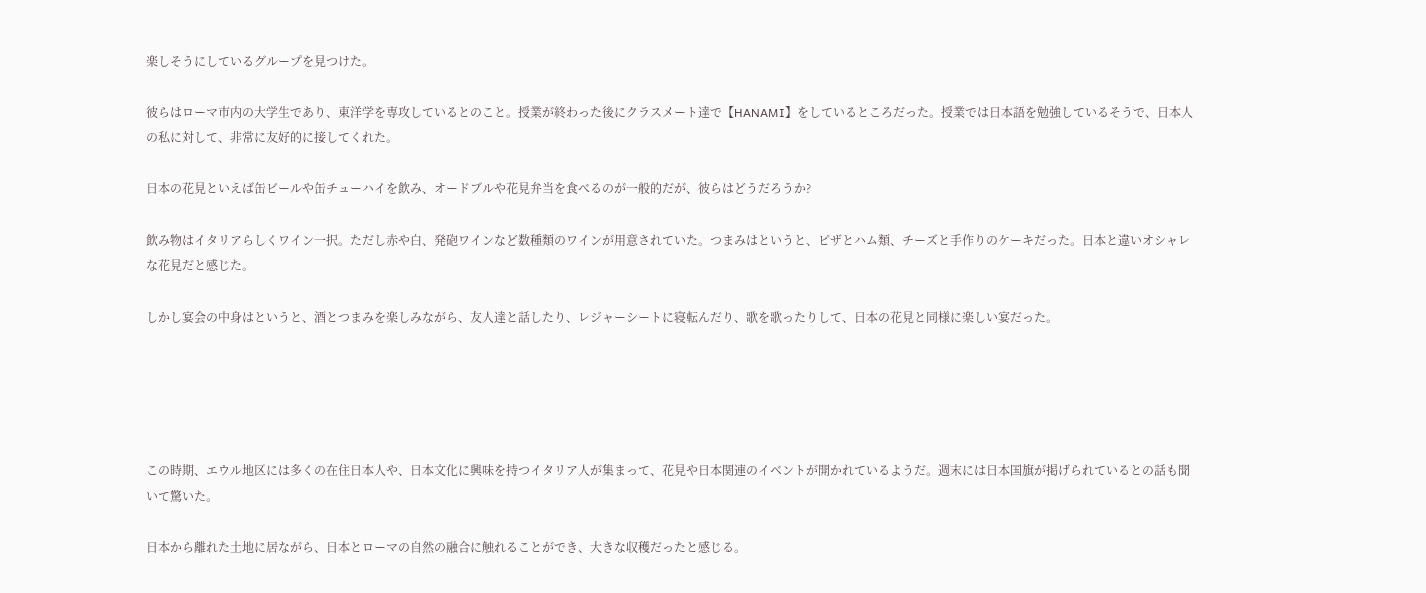楽しそうにしているグループを見つけた。

彼らはローマ市内の大学生であり、東洋学を専攻しているとのこと。授業が終わった後にクラスメート達で【HANAMI】をしているところだった。授業では日本語を勉強しているそうで、日本人の私に対して、非常に友好的に接してくれた。

日本の花見といえば缶ビールや缶チューハイを飲み、オードブルや花見弁当を食べるのが一般的だが、彼らはどうだろうか?

飲み物はイタリアらしくワイン一択。ただし赤や白、発砲ワインなど数種類のワインが用意されていた。つまみはというと、ピザとハム類、チーズと手作りのケーキだった。日本と違いオシャレな花見だと感じた。

しかし宴会の中身はというと、酒とつまみを楽しみながら、友人達と話したり、レジャーシートに寝転んだり、歌を歌ったりして、日本の花見と同様に楽しい宴だった。





この時期、エウル地区には多くの在住日本人や、日本文化に興味を持つイタリア人が集まって、花見や日本関連のイベントが開かれているようだ。週末には日本国旗が掲げられているとの話も聞いて驚いた。

日本から離れた土地に居ながら、日本とローマの自然の融合に触れることができ、大きな収穫だったと感じる。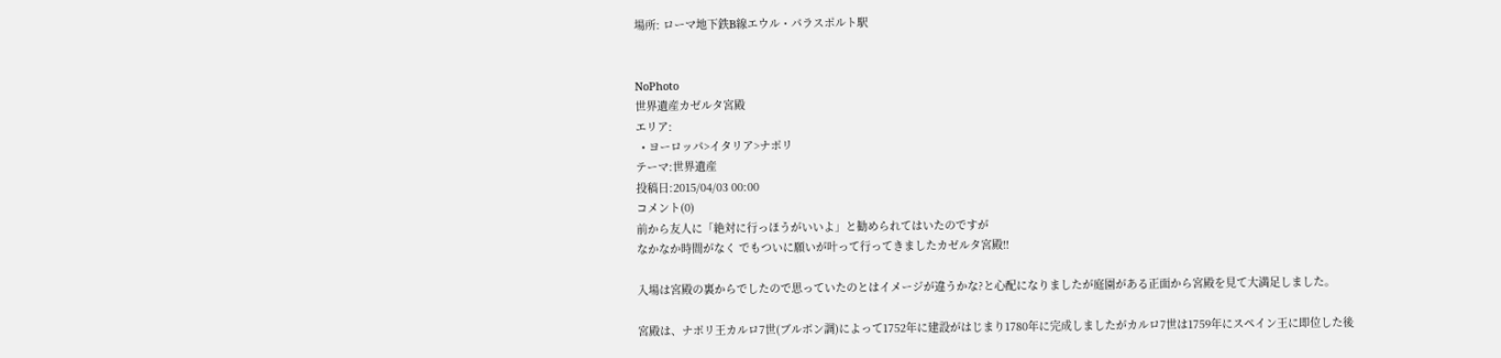場所: ローマ地下鉄B線エウル・パラスポルト駅


NoPhoto
世界遺産カゼルタ宮殿
エリア:
  • ヨーロッパ>イタリア>ナポリ
テーマ:世界遺産
投稿日:2015/04/03 00:00
コメント(0)
前から友人に「絶対に行っほうがいいよ」と勧められてはいたのですが
なかなか時間がなく でもついに願いが叶って行ってきましたカゼルタ宮殿!!

入場は宮殿の裏からでしたので思っていたのとはイメージが違うかな?と心配になりましたが庭園がある正面から宮殿を見て大満足しました。

宮殿は、ナポリ王カルロ7世(ブルボン調)によって1752年に建設がはじまり1780年に完成しましたがカルロ7世は1759年にスペイン王に即位した後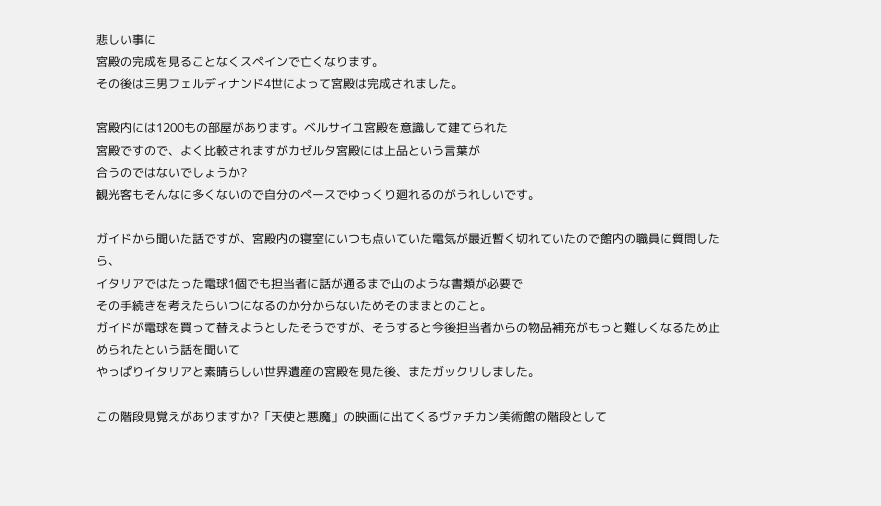悲しい事に
宮殿の完成を見ることなくスペインで亡くなります。
その後は三男フェルディナンド4世によって宮殿は完成されました。

宮殿内には1200もの部屋があります。ベルサイユ宮殿を意識して建てられた
宮殿ですので、よく比較されますがカゼルタ宮殿には上品という言葉が
合うのではないでしょうか?
観光客もそんなに多くないので自分のペースでゆっくり廻れるのがうれしいです。

ガイドから聞いた話ですが、宮殿内の寝室にいつも点いていた電気が最近暫く切れていたので館内の職員に質問したら、
イタリアではたった電球1個でも担当者に話が通るまで山のような書類が必要で
その手続きを考えたらいつになるのか分からないためそのままとのこと。
ガイドが電球を買って替えようとしたそうですが、そうすると今後担当者からの物品補充がもっと難しくなるため止められたという話を聞いて
やっぱりイタリアと素晴らしい世界遺産の宮殿を見た後、またガックリしました。

この階段見覚えがありますか?「天使と悪魔」の映画に出てくるヴァチカン美術館の階段として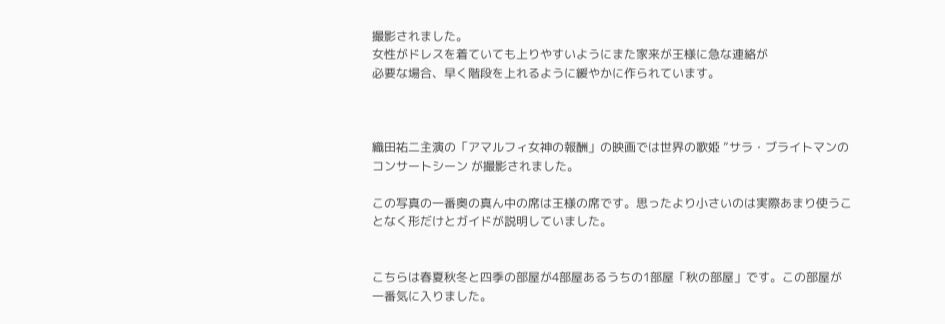撮影されました。
女性がドレスを着ていても上りやすいようにまた家来が王様に急な連絡が
必要な場合、早く階段を上れるように緩やかに作られています。



織田祐二主演の「アマルフィ女神の報酬」の映画では世界の歌姫 ”サラ・ブライトマンのコンサートシーン が撮影されました。

この写真の一番奥の真ん中の席は王様の席です。思ったより小さいのは実際あまり使うことなく形だけとガイドが説明していました。


こちらは春夏秋冬と四季の部屋が4部屋あるうちの1部屋「秋の部屋」です。この部屋が一番気に入りました。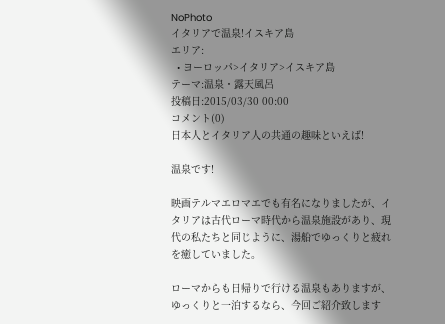NoPhoto
イタリアで温泉!イスキア島
エリア:
  • ヨーロッパ>イタリア>イスキア島
テーマ:温泉・露天風呂
投稿日:2015/03/30 00:00
コメント(0)
日本人とイタリア人の共通の趣味といえば!

温泉です!

映画テルマエロマエでも有名になりましたが、イタリアは古代ローマ時代から温泉施設があり、現代の私たちと同じように、湯船でゆっくりと疲れを癒していました。

ローマからも日帰りで行ける温泉もありますが、ゆっくりと一泊するなら、今回ご紹介致します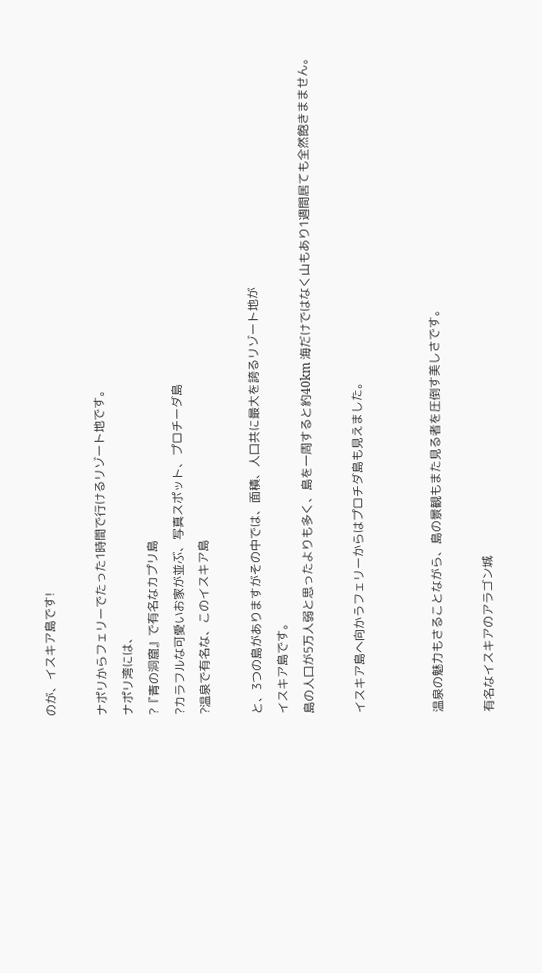のが、イスキア島です!

ナポリからフェリーでたった1時間で行けるリゾート地です。
ナポリ湾には、
?『青の洞窟』で有名なカプリ島
?カラフルな可愛いお家が並ぶ、写真スポット、プロチーダ島
?温泉で有名な、このイスキア島

と、3つの島がありますがその中では、面積、人口共に最大を誇るリゾート地が
イスキア島です。
島の人口が5万人弱と思ったよりも多く、島を一周すると約40km 海だけではなく山もあり1週間居ても全然飽きまません。

イスキア島へ向かうフェリーからはプロチダ島も見えました。


温泉の魅力もさることながら、島の景観もまた見る者を圧倒す美しさです。

有名なイスキアのアラゴン城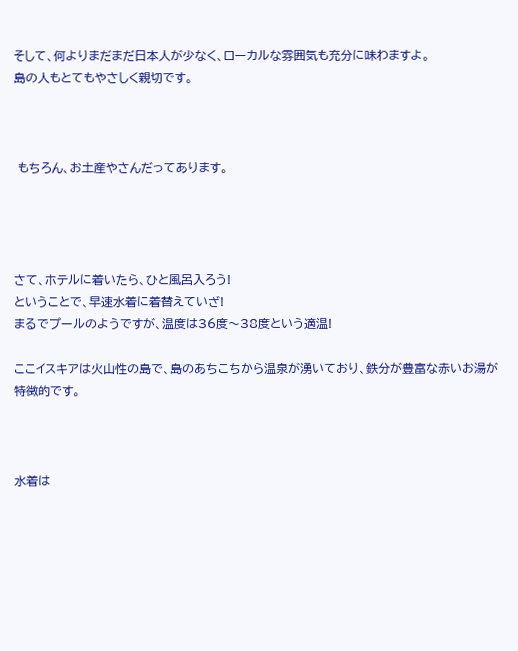そして、何よりまだまだ日本人が少なく、ローカルな雰囲気も充分に味わますよ。
島の人もとてもやさしく親切です。



 もちろん、お土産やさんだってあります。




さて、ホテルに着いたら、ひと風呂入ろう!
ということで、早速水着に着替えていざ!
まるでプールのようですが、温度は36度〜38度という適温!

ここイスキアは火山性の島で、島のあちこちから温泉が湧いており、鉄分が豊富な赤いお湯が特徴的です。



水着は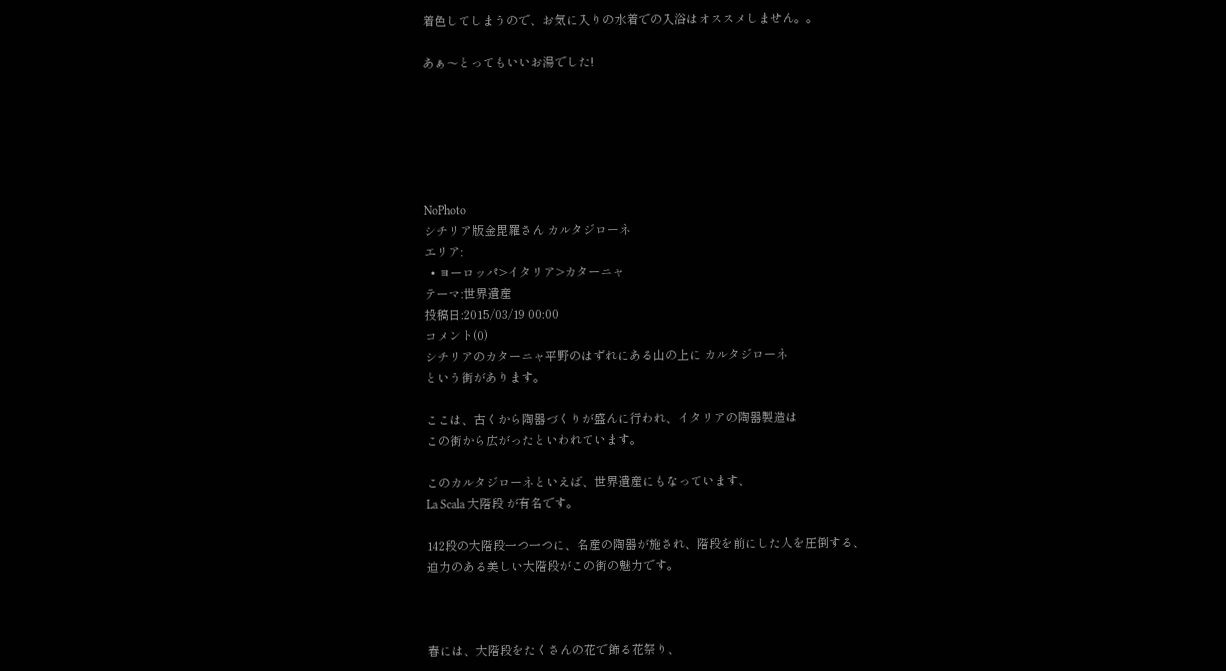着色してしまうので、お気に入りの水着での入浴はオススメしません。。

あぁ〜とってもいいお湯でした!






NoPhoto
シチリア版金毘羅さん カルタジローネ
エリア:
  • ヨーロッパ>イタリア>カターニャ
テーマ:世界遺産
投稿日:2015/03/19 00:00
コメント(0)
シチリアのカターニャ平野のはずれにある山の上に カルタジローネ
という街があります。

ここは、古くから陶器づくりが盛んに行われ、イタリアの陶器製造は
この街から広がったといわれています。

このカルタジローネといえば、世界遺産にもなっています、
La Scala 大階段 が有名です。

142段の大階段一つ一つに、名産の陶器が施され、階段を前にした人を圧倒する、
迫力のある美しい大階段がこの街の魅力です。



春には、大階段をたくさんの花で飾る花祭り、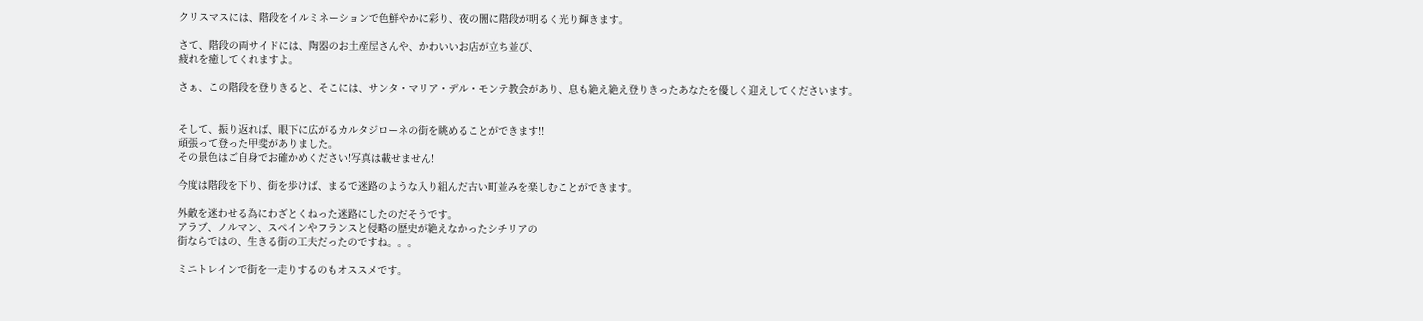クリスマスには、階段をイルミネーションで色鮮やかに彩り、夜の闇に階段が明るく光り輝きます。

さて、階段の両サイドには、陶器のお土産屋さんや、かわいいお店が立ち並び、
疲れを癒してくれますよ。

さぁ、この階段を登りきると、そこには、サンタ・マリア・デル・モンテ教会があり、息も絶え絶え登りきったあなたを優しく迎えしてくださいます。


そして、振り返れば、眼下に広がるカルタジローネの街を眺めることができます!!
頑張って登った甲斐がありました。
その景色はご自身でお確かめください!写真は載せません!

今度は階段を下り、街を歩けば、まるで迷路のような入り組んだ古い町並みを楽しむことができます。

外敵を迷わせる為にわざとくねった迷路にしたのだそうです。
アラブ、ノルマン、スペインやフランスと侵略の歴史が絶えなかったシチリアの
街ならではの、生きる街の工夫だったのですね。。。

ミニトレインで街を一走りするのもオススメです。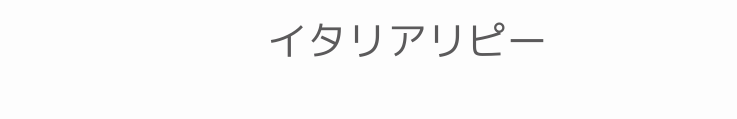イタリアリピー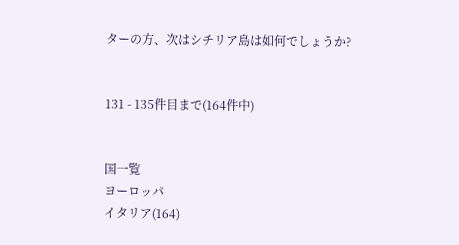ターの方、次はシチリア島は如何でしょうか?


131 - 135件目まで(164件中)


国一覧
ヨーロッパ
イタリア(164)